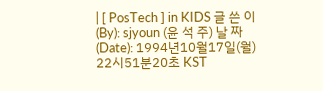| [ PosTech ] in KIDS 글 쓴 이(By): sjyoun (윤 석 주) 날 짜 (Date): 1994년10월17일(월) 22시51분20초 KST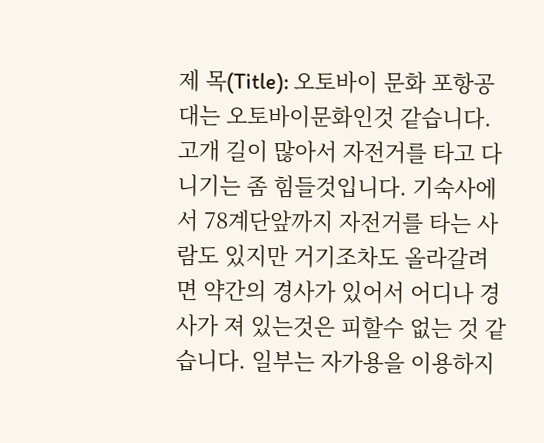제 목(Title): 오토바이 문화 포항공대는 오토바이문화인것 같습니다. 고개 길이 많아서 자전거를 타고 다니기는 좀 힘들것입니다. 기숙사에서 78계단앞까지 자전거를 타는 사람도 있지만 거기조차도 올라갈려면 약간의 경사가 있어서 어디나 경사가 져 있는것은 피할수 없는 것 같습니다. 일부는 자가용을 이용하지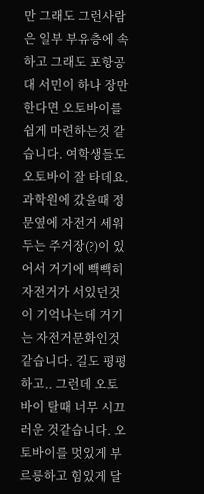만 그래도 그런사람은 일부 부유층에 속하고 그래도 포항공대 서민이 하나 장만한다면 오토바이를 쉽게 마련하는것 같습니다. 여학생들도 오토바이 잘 타데요. 과학원에 갔을때 정문옆에 자전거 세워두는 주거장(?)이 있어서 거기에 빽빽히 자전거가 서있던것이 기억나는데 거기는 자전거문화인것 같습니다. 길도 평평하고.. 그런데 오토바이 탈때 너무 시끄러운 것같습니다. 오토바이를 멋있게 부르릉하고 힘있게 달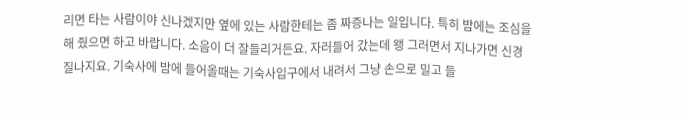리면 타는 사람이야 신나겠지만 옆에 있는 사람한테는 좀 짜증나는 일입니다. 특히 밤에는 조심을 해 줬으면 하고 바랍니다. 소음이 더 잘들리거든요. 자러들어 갔는데 왱 그러면서 지나가면 신경질나지요. 기숙사에 밤에 들어올때는 기숙사입구에서 내려서 그냥 손으로 밀고 들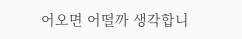어오면 어떨까 생각합니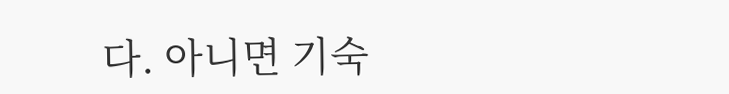다. 아니면 기숙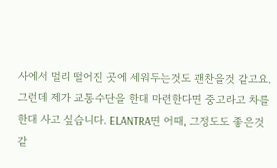사에서 멀리 떨어진 곳에 세워두는것도 괜찬을것 같고요. 그런데 제가 교통수단을 한대 마련한다면 중고라고 차를 한대 사고 싶습니다. ELANTRA면 어때, 그정도도 좋은것 같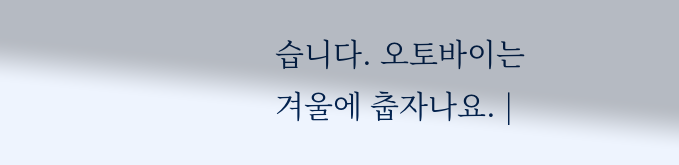습니다. 오토바이는 겨울에 춥자나요. |